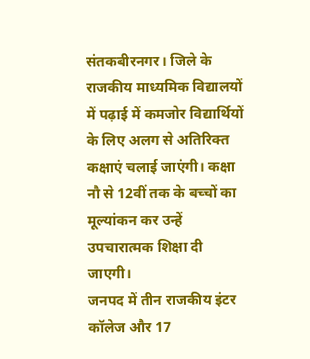संतकबीरनगर। जिले के राजकीय माध्यमिक विद्यालयों में पढ़ाई में कमजोर विद्यार्थियों के लिए अलग से अतिरिक्त कक्षाएं चलाई जाएंगी। कक्षा नौ से 12वीं तक के बच्चों का मूल्यांकन कर उन्हें उपचारात्मक शिक्षा दी जाएगी।
जनपद में तीन राजकीय इंटर कॉलेज और 17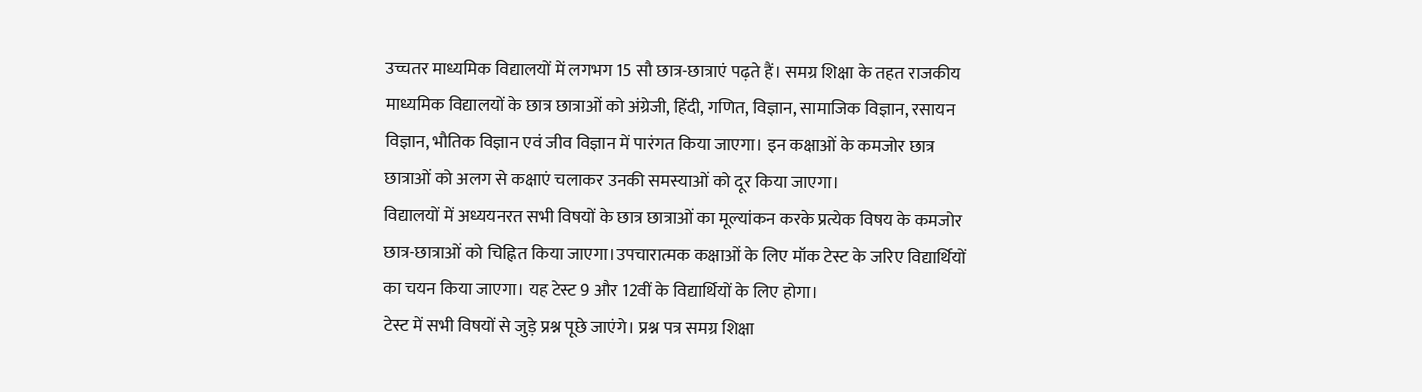उच्चतर माध्यमिक विद्यालयों में लगभग 15 सौ छात्र-छात्राएं पढ़ते हैं। समग्र शिक्षा के तहत राजकीय माध्यमिक विद्यालयों के छात्र छात्राओं को अंग्रेजी, हिंदी, गणित, विज्ञान, सामाजिक विज्ञान, रसायन विज्ञान, भौतिक विज्ञान एवं जीव विज्ञान में पारंगत किया जाएगा। इन कक्षाओं के कमजोर छात्र छात्राओं को अलग से कक्षाएं चलाकर उनकी समस्याओं को दूर किया जाएगा।
विद्यालयों में अध्ययनरत सभी विषयों के छात्र छात्राओं का मूल्यांकन करके प्रत्येक विषय के कमजोर छात्र-छात्राओं को चिह्नित किया जाएगा।उपचारात्मक कक्षाओं के लिए मॉक टेस्ट के जरिए विद्यार्थियों का चयन किया जाएगा। यह टेस्ट 9 और 12वीं के विद्यार्थियों के लिए होगा।
टेस्ट में सभी विषयों से जुड़े प्रश्न पूछे जाएंगे। प्रश्न पत्र समग्र शिक्षा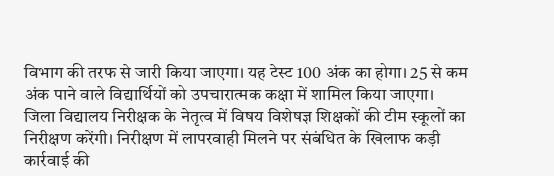विभाग की तरफ से जारी किया जाएगा। यह टेस्ट 100 अंक का होगा। 25 से कम अंक पाने वाले विद्यार्थियों को उपचारात्मक कक्षा में शामिल किया जाएगा।
जिला विद्यालय निरीक्षक के नेतृत्व में विषय विशेषज्ञ शिक्षकों की टीम स्कूलों का निरीक्षण करेंगी। निरीक्षण में लापरवाही मिलने पर संबंधित के खिलाफ कड़ी कार्रवाई की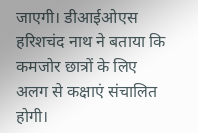जाएगी। डीआईओएस हरिशचंद नाथ ने बताया कि कमजोर छात्रों के लिए अलग से कक्षाएं संचालित होगी।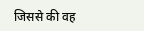जिससे की वह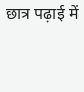छात्र पढ़ाई में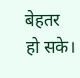बेहतर हो सके।